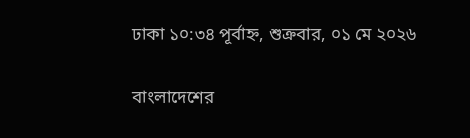ঢাকা ১০:৩৪ পূর্বাহ্ন, শুক্রবার, ০১ মে ২০২৬

বাংলাদেশের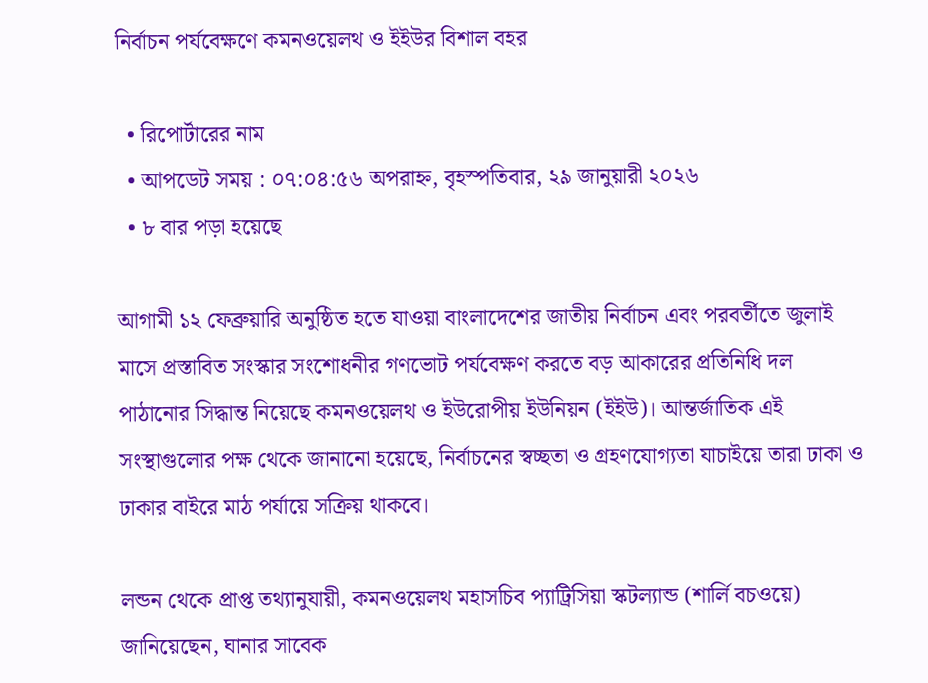নির্বাচন পর্যবেক্ষণে কমনওয়েলথ ও ইইউর বিশাল বহর

  • রিপোর্টারের নাম
  • আপডেট সময় : ০৭:০৪:৫৬ অপরাহ্ন, বৃহস্পতিবার, ২৯ জানুয়ারী ২০২৬
  • ৮ বার পড়া হয়েছে

আগামী ১২ ফেব্রুয়ারি অনুষ্ঠিত হতে যাওয়া বাংলাদেশের জাতীয় নির্বাচন এবং পরবর্তীতে জুলাই মাসে প্রস্তাবিত সংস্কার সংশোধনীর গণভোট পর্যবেক্ষণ করতে বড় আকারের প্রতিনিধি দল পাঠানোর সিদ্ধান্ত নিয়েছে কমনওয়েলথ ও ইউরোপীয় ইউনিয়ন (ইইউ)। আন্তর্জাতিক এই সংস্থাগুলোর পক্ষ থেকে জানানো হয়েছে, নির্বাচনের স্বচ্ছতা ও গ্রহণযোগ্যতা যাচাইয়ে তারা ঢাকা ও ঢাকার বাইরে মাঠ পর্যায়ে সক্রিয় থাকবে।

লন্ডন থেকে প্রাপ্ত তথ্যানুযায়ী, কমনওয়েলথ মহাসচিব প্যাট্রিসিয়া স্কটল্যান্ড (শার্লি বচওয়ে) জানিয়েছেন, ঘানার সাবেক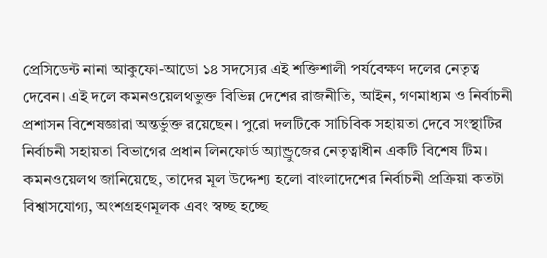প্রেসিডেন্ট নানা আকুফো-আডো ১৪ সদস্যের এই শক্তিশালী পর্যবেক্ষণ দলের নেতৃত্ব দেবেন। এই দলে কমনওয়েলথভুক্ত বিভিন্ন দেশের রাজনীতি, আইন, গণমাধ্যম ও নির্বাচনী প্রশাসন বিশেষজ্ঞারা অন্তর্ভুক্ত রয়েছেন। পুরো দলটিকে সাচিবিক সহায়তা দেবে সংস্থাটির নির্বাচনী সহায়তা বিভাগের প্রধান লিনফোর্ড অ্যান্ড্রুজের নেতৃত্বাধীন একটি বিশেষ টিম। কমনওয়েলথ জানিয়েছে, তাদের মূল উদ্দেশ্য হলো বাংলাদেশের নির্বাচনী প্রক্রিয়া কতটা বিশ্বাসযোগ্য, অংশগ্রহণমূলক এবং স্বচ্ছ হচ্ছে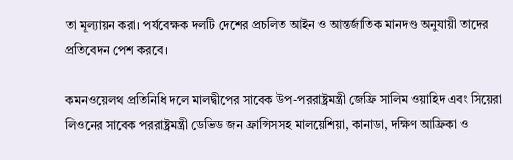তা মূল্যায়ন করা। পর্যবেক্ষক দলটি দেশের প্রচলিত আইন ও আন্তর্জাতিক মানদণ্ড অনুযায়ী তাদের প্রতিবেদন পেশ করবে।

কমনওয়েলথ প্রতিনিধি দলে মালদ্বীপের সাবেক উপ-পররাষ্ট্রমন্ত্রী জেফ্রি সালিম ওয়াহিদ এবং সিয়েরা লিওনের সাবেক পররাষ্ট্রমন্ত্রী ডেভিড জন ফ্রান্সিসসহ মালয়েশিয়া, কানাডা, দক্ষিণ আফ্রিকা ও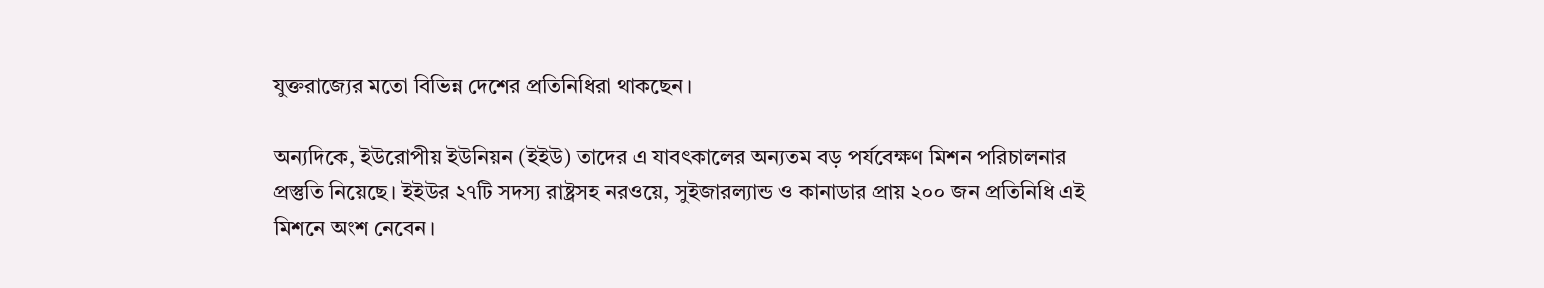যুক্তরাজ্যের মতো বিভিন্ন দেশের প্রতিনিধিরা থাকছেন।

অন্যদিকে, ইউরোপীয় ইউনিয়ন (ইইউ) তাদের এ যাবৎকালের অন্যতম বড় পর্যবেক্ষণ মিশন পরিচালনার প্রস্তুতি নিয়েছে। ইইউর ২৭টি সদস্য রাষ্ট্রসহ নরওয়ে, সুইজারল্যান্ড ও কানাডার প্রায় ২০০ জন প্রতিনিধি এই মিশনে অংশ নেবেন।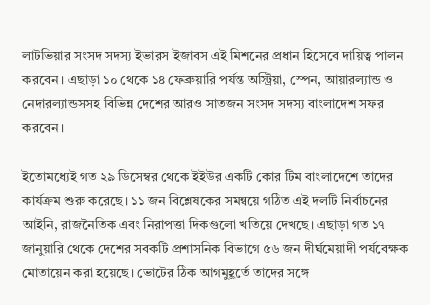লাটভিয়ার সংসদ সদস্য ইভারস ইজাবস এই মিশনের প্রধান হিসেবে দায়িত্ব পালন করবেন। এছাড়া ১০ থেকে ১৪ ফেব্রুয়ারি পর্যন্ত অস্ট্রিয়া, স্পেন, আয়ারল্যান্ড ও নেদারল্যান্ডসসহ বিভিন্ন দেশের আরও সাতজন সংসদ সদস্য বাংলাদেশ সফর করবেন।

ইতোমধ্যেই গত ২৯ ডিসেম্বর থেকে ইইউর একটি কোর টিম বাংলাদেশে তাদের কার্যক্রম শুরু করেছে। ১১ জন বিশ্লেষকের সমন্বয়ে গঠিত এই দলটি নির্বাচনের আইনি, রাজনৈতিক এবং নিরাপত্তা দিকগুলো খতিয়ে দেখছে। এছাড়া গত ১৭ জানুয়ারি থেকে দেশের সবকটি প্রশাসনিক বিভাগে ৫৬ জন দীর্ঘমেয়াদী পর্যবেক্ষক মোতায়েন করা হয়েছে। ভোটের ঠিক আগমুহূর্তে তাদের সঙ্গে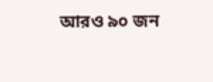আরও ৯০ জন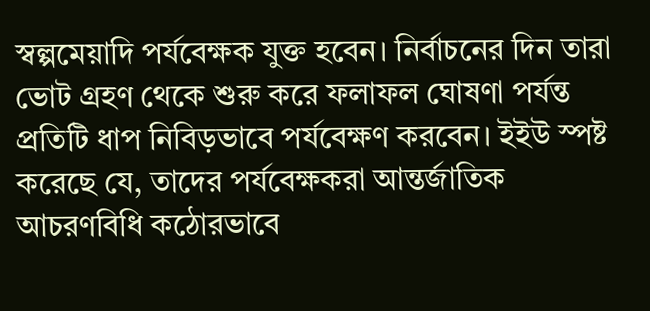স্বল্পমেয়াদি পর্যবেক্ষক যুক্ত হবেন। নির্বাচনের দিন তারা ভোট গ্রহণ থেকে শুরু করে ফলাফল ঘোষণা পর্যন্ত প্রতিটি ধাপ নিবিড়ভাবে পর্যবেক্ষণ করবেন। ইইউ স্পষ্ট করেছে যে, তাদের পর্যবেক্ষকরা আন্তর্জাতিক আচরণবিধি কঠোরভাবে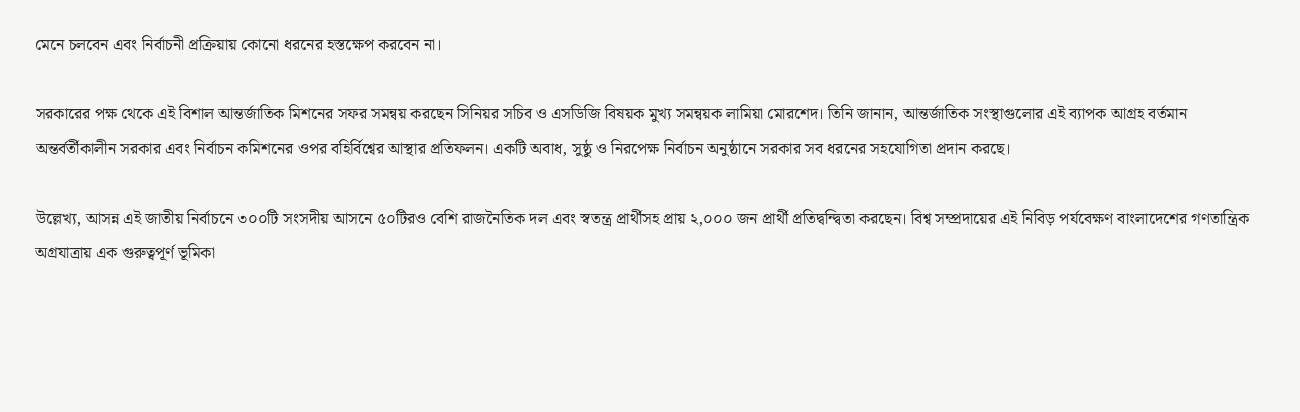মেনে চলবেন এবং নির্বাচনী প্রক্রিয়ায় কোনো ধরনের হস্তক্ষেপ করবেন না।

সরকারের পক্ষ থেকে এই বিশাল আন্তর্জাতিক মিশনের সফর সমন্বয় করছেন সিনিয়র সচিব ও এসডিজি বিষয়ক মুখ্য সমন্বয়ক লামিয়া মোরশেদ। তিনি জানান, আন্তর্জাতিক সংস্থাগুলোর এই ব্যাপক আগ্রহ বর্তমান অন্তর্বর্তীকালীন সরকার এবং নির্বাচন কমিশনের ওপর বহির্বিশ্বের আস্থার প্রতিফলন। একটি অবাধ, সুষ্ঠু ও নিরপেক্ষ নির্বাচন অনুষ্ঠানে সরকার সব ধরনের সহযোগিতা প্রদান করছে।

উল্লেখ্য, আসন্ন এই জাতীয় নির্বাচনে ৩০০টি সংসদীয় আসনে ৫০টিরও বেশি রাজনৈতিক দল এবং স্বতন্ত্র প্রার্থীসহ প্রায় ২,০০০ জন প্রার্থী প্রতিদ্বন্দ্বিতা করছেন। বিশ্ব সম্প্রদায়ের এই নিবিড় পর্যবেক্ষণ বাংলাদেশের গণতান্ত্রিক অগ্রযাত্রায় এক গুরুত্বপূর্ণ ভূমিকা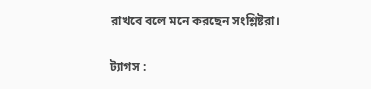রাখবে বলে মনে করছেন সংশ্লিষ্টরা।

ট্যাগস :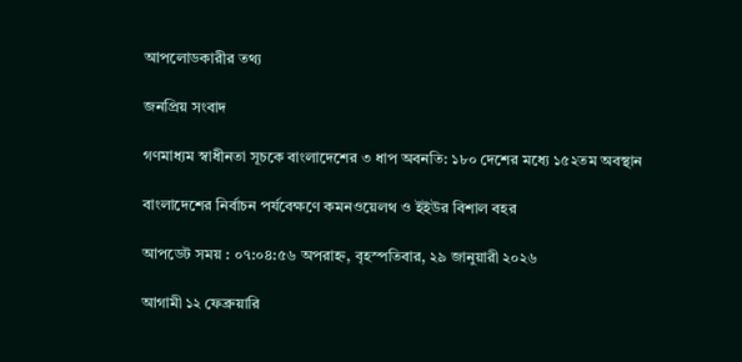আপলোডকারীর তথ্য

জনপ্রিয় সংবাদ

গণমাধ্যম স্বাধীনতা সূচকে বাংলাদেশের ৩ ধাপ অবনতি: ১৮০ দেশের মধ্যে ১৫২তম অবস্থান

বাংলাদেশের নির্বাচন পর্যবেক্ষণে কমনওয়েলথ ও ইইউর বিশাল বহর

আপডেট সময় : ০৭:০৪:৫৬ অপরাহ্ন, বৃহস্পতিবার, ২৯ জানুয়ারী ২০২৬

আগামী ১২ ফেব্রুয়ারি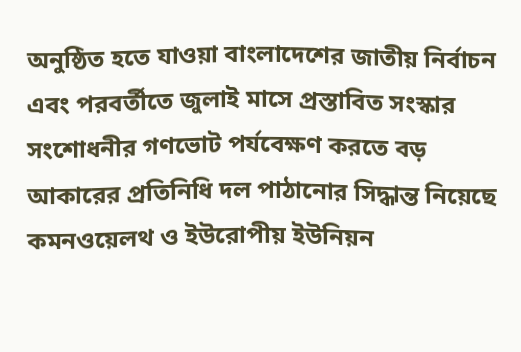অনুষ্ঠিত হতে যাওয়া বাংলাদেশের জাতীয় নির্বাচন এবং পরবর্তীতে জুলাই মাসে প্রস্তাবিত সংস্কার সংশোধনীর গণভোট পর্যবেক্ষণ করতে বড় আকারের প্রতিনিধি দল পাঠানোর সিদ্ধান্ত নিয়েছে কমনওয়েলথ ও ইউরোপীয় ইউনিয়ন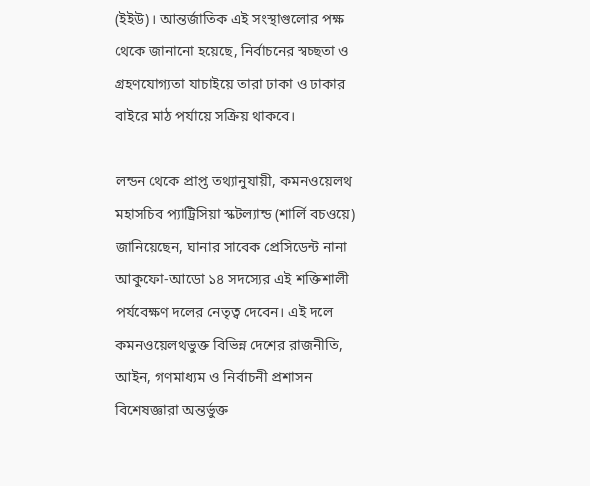(ইইউ)। আন্তর্জাতিক এই সংস্থাগুলোর পক্ষ থেকে জানানো হয়েছে, নির্বাচনের স্বচ্ছতা ও গ্রহণযোগ্যতা যাচাইয়ে তারা ঢাকা ও ঢাকার বাইরে মাঠ পর্যায়ে সক্রিয় থাকবে।

লন্ডন থেকে প্রাপ্ত তথ্যানুযায়ী, কমনওয়েলথ মহাসচিব প্যাট্রিসিয়া স্কটল্যান্ড (শার্লি বচওয়ে) জানিয়েছেন, ঘানার সাবেক প্রেসিডেন্ট নানা আকুফো-আডো ১৪ সদস্যের এই শক্তিশালী পর্যবেক্ষণ দলের নেতৃত্ব দেবেন। এই দলে কমনওয়েলথভুক্ত বিভিন্ন দেশের রাজনীতি, আইন, গণমাধ্যম ও নির্বাচনী প্রশাসন বিশেষজ্ঞারা অন্তর্ভুক্ত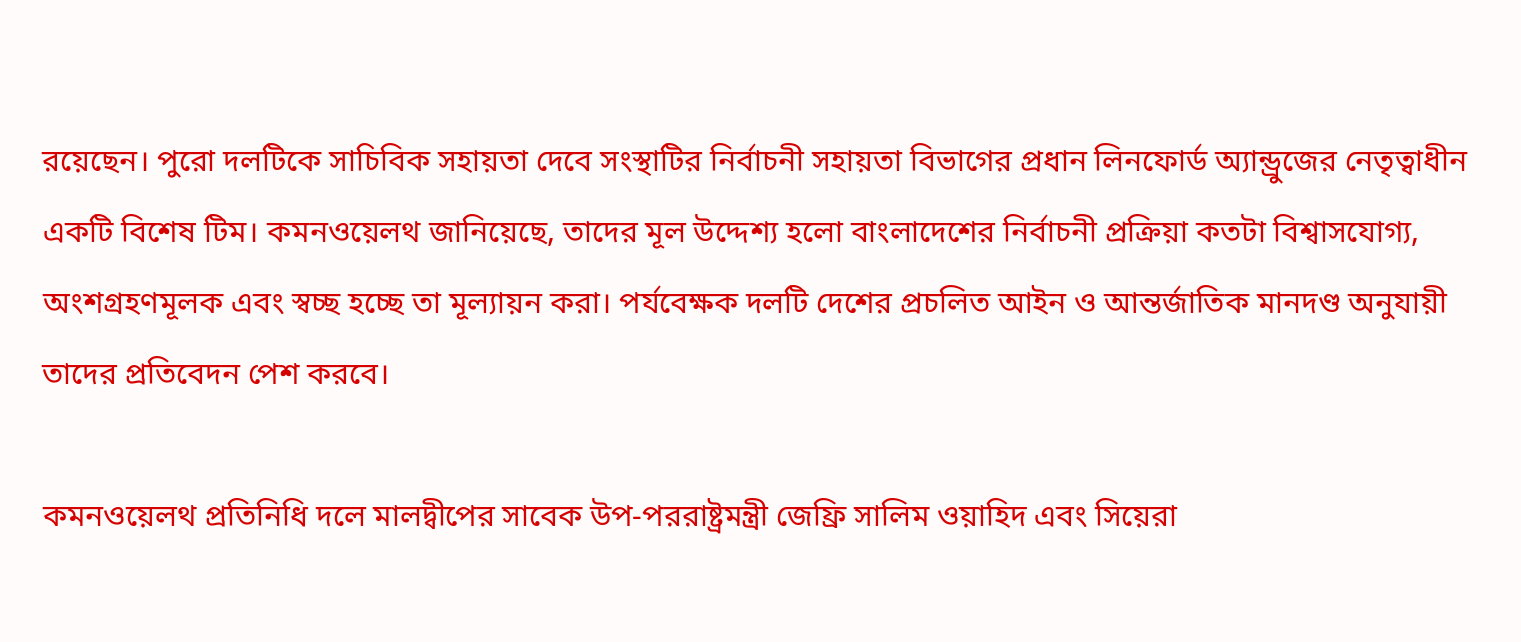রয়েছেন। পুরো দলটিকে সাচিবিক সহায়তা দেবে সংস্থাটির নির্বাচনী সহায়তা বিভাগের প্রধান লিনফোর্ড অ্যান্ড্রুজের নেতৃত্বাধীন একটি বিশেষ টিম। কমনওয়েলথ জানিয়েছে, তাদের মূল উদ্দেশ্য হলো বাংলাদেশের নির্বাচনী প্রক্রিয়া কতটা বিশ্বাসযোগ্য, অংশগ্রহণমূলক এবং স্বচ্ছ হচ্ছে তা মূল্যায়ন করা। পর্যবেক্ষক দলটি দেশের প্রচলিত আইন ও আন্তর্জাতিক মানদণ্ড অনুযায়ী তাদের প্রতিবেদন পেশ করবে।

কমনওয়েলথ প্রতিনিধি দলে মালদ্বীপের সাবেক উপ-পররাষ্ট্রমন্ত্রী জেফ্রি সালিম ওয়াহিদ এবং সিয়েরা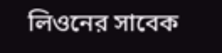লিওনের সাবেক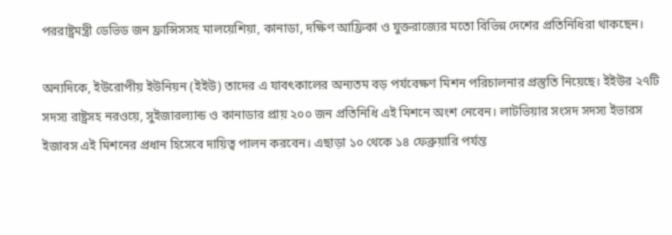পররাষ্ট্রমন্ত্রী ডেভিড জন ফ্রান্সিসসহ মালয়েশিয়া, কানাডা, দক্ষিণ আফ্রিকা ও যুক্তরাজ্যের মতো বিভিন্ন দেশের প্রতিনিধিরা থাকছেন।

অন্যদিকে, ইউরোপীয় ইউনিয়ন (ইইউ) তাদের এ যাবৎকালের অন্যতম বড় পর্যবেক্ষণ মিশন পরিচালনার প্রস্তুতি নিয়েছে। ইইউর ২৭টি সদস্য রাষ্ট্রসহ নরওয়ে, সুইজারল্যান্ড ও কানাডার প্রায় ২০০ জন প্রতিনিধি এই মিশনে অংশ নেবেন। লাটভিয়ার সংসদ সদস্য ইভারস ইজাবস এই মিশনের প্রধান হিসেবে দায়িত্ব পালন করবেন। এছাড়া ১০ থেকে ১৪ ফেব্রুয়ারি পর্যন্ত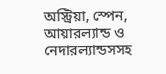অস্ট্রিয়া, স্পেন, আয়ারল্যান্ড ও নেদারল্যান্ডসসহ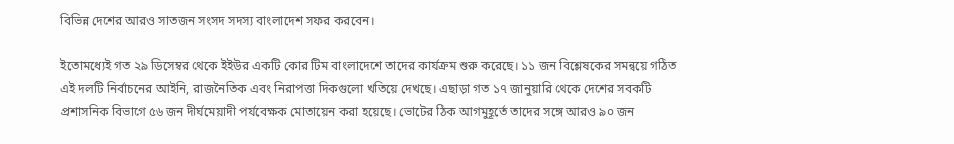বিভিন্ন দেশের আরও সাতজন সংসদ সদস্য বাংলাদেশ সফর করবেন।

ইতোমধ্যেই গত ২৯ ডিসেম্বর থেকে ইইউর একটি কোর টিম বাংলাদেশে তাদের কার্যক্রম শুরু করেছে। ১১ জন বিশ্লেষকের সমন্বয়ে গঠিত এই দলটি নির্বাচনের আইনি, রাজনৈতিক এবং নিরাপত্তা দিকগুলো খতিয়ে দেখছে। এছাড়া গত ১৭ জানুয়ারি থেকে দেশের সবকটি প্রশাসনিক বিভাগে ৫৬ জন দীর্ঘমেয়াদী পর্যবেক্ষক মোতায়েন করা হয়েছে। ভোটের ঠিক আগমুহূর্তে তাদের সঙ্গে আরও ৯০ জন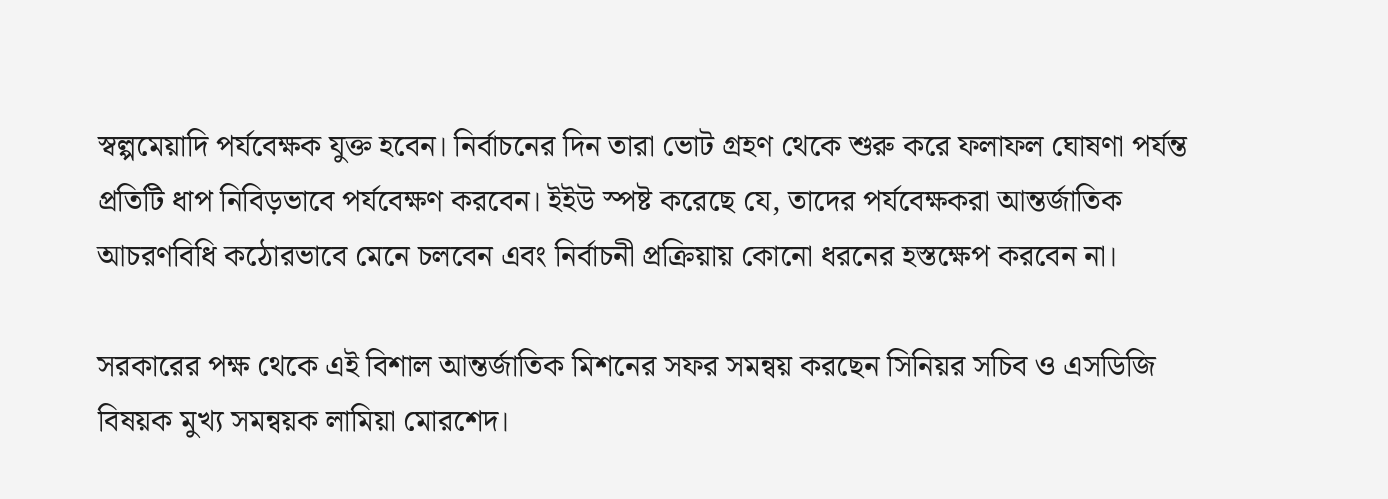স্বল্পমেয়াদি পর্যবেক্ষক যুক্ত হবেন। নির্বাচনের দিন তারা ভোট গ্রহণ থেকে শুরু করে ফলাফল ঘোষণা পর্যন্ত প্রতিটি ধাপ নিবিড়ভাবে পর্যবেক্ষণ করবেন। ইইউ স্পষ্ট করেছে যে, তাদের পর্যবেক্ষকরা আন্তর্জাতিক আচরণবিধি কঠোরভাবে মেনে চলবেন এবং নির্বাচনী প্রক্রিয়ায় কোনো ধরনের হস্তক্ষেপ করবেন না।

সরকারের পক্ষ থেকে এই বিশাল আন্তর্জাতিক মিশনের সফর সমন্বয় করছেন সিনিয়র সচিব ও এসডিজি বিষয়ক মুখ্য সমন্বয়ক লামিয়া মোরশেদ।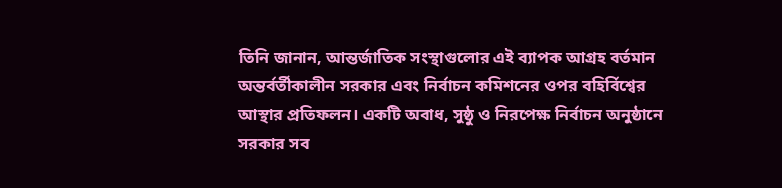তিনি জানান, আন্তর্জাতিক সংস্থাগুলোর এই ব্যাপক আগ্রহ বর্তমান অন্তর্বর্তীকালীন সরকার এবং নির্বাচন কমিশনের ওপর বহির্বিশ্বের আস্থার প্রতিফলন। একটি অবাধ, সুষ্ঠু ও নিরপেক্ষ নির্বাচন অনুষ্ঠানে সরকার সব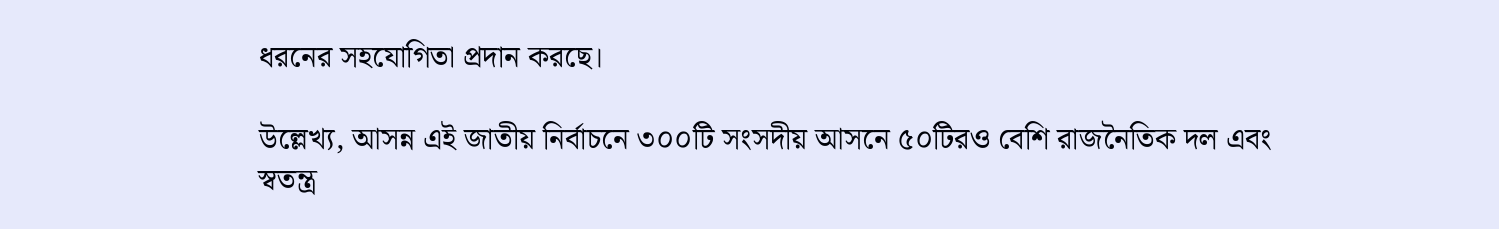ধরনের সহযোগিতা প্রদান করছে।

উল্লেখ্য, আসন্ন এই জাতীয় নির্বাচনে ৩০০টি সংসদীয় আসনে ৫০টিরও বেশি রাজনৈতিক দল এবং স্বতন্ত্র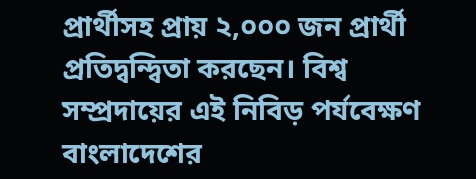প্রার্থীসহ প্রায় ২,০০০ জন প্রার্থী প্রতিদ্বন্দ্বিতা করছেন। বিশ্ব সম্প্রদায়ের এই নিবিড় পর্যবেক্ষণ বাংলাদেশের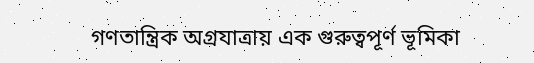গণতান্ত্রিক অগ্রযাত্রায় এক গুরুত্বপূর্ণ ভূমিকা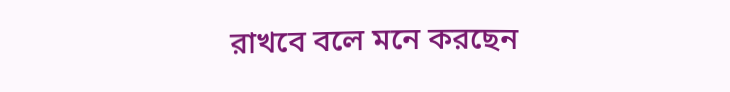রাখবে বলে মনে করছেন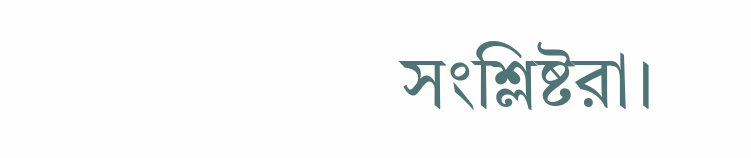সংশ্লিষ্টরা।